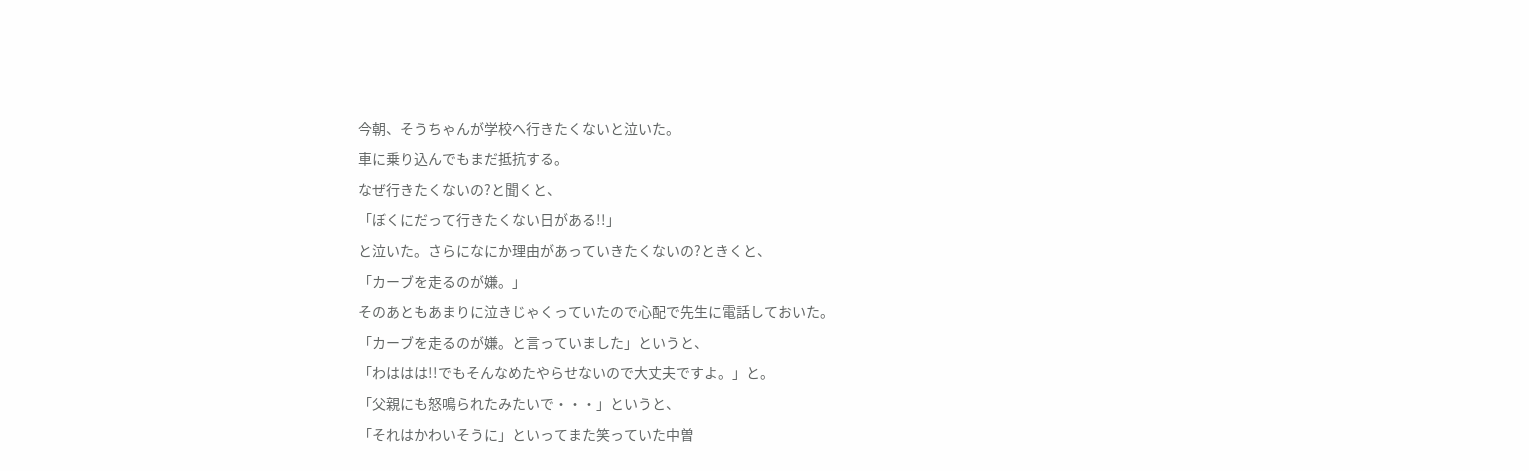今朝、そうちゃんが学校へ行きたくないと泣いた。
車に乗り込んでもまだ抵抗する。
なぜ行きたくないの?と聞くと、
「ぼくにだって行きたくない日がある!!」
と泣いた。さらになにか理由があっていきたくないの?ときくと、
「カーブを走るのが嫌。」
そのあともあまりに泣きじゃくっていたので心配で先生に電話しておいた。
「カーブを走るのが嫌。と言っていました」というと、
「わははは!!でもそんなめたやらせないので大丈夫ですよ。」と。
「父親にも怒鳴られたみたいで・・・」というと、
「それはかわいそうに」といってまた笑っていた中曽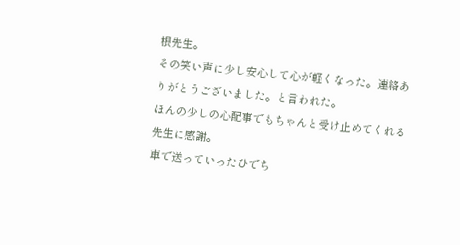根先生。
その笑い声に少し安心して心が軽くなった。連絡ありがとうございました。と言われた。
ほんの少しの心配事でもちゃんと受け止めてくれる先生に感謝。
車で送っていったひでち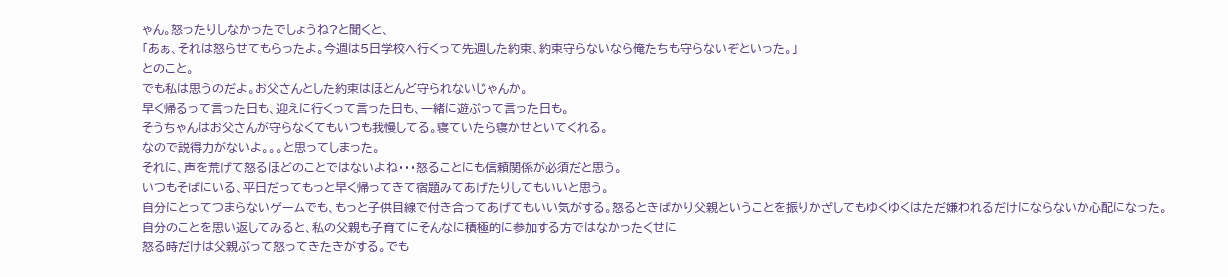ゃん。怒ったりしなかったでしょうね?と聞くと、
「あぁ、それは怒らせてもらったよ。今週は5日学校へ行くって先週した約束、約束守らないなら俺たちも守らないぞといった。」
とのこと。
でも私は思うのだよ。お父さんとした約束はほとんど守られないじゃんか。
早く帰るって言った日も、迎えに行くって言った日も、一緒に遊ぶって言った日も。
そうちゃんはお父さんが守らなくてもいつも我慢してる。寝ていたら寝かせといてくれる。
なので説得力がないよ。。。と思ってしまった。
それに、声を荒げて怒るほどのことではないよね・・・怒ることにも信頼関係が必須だと思う。
いつもそばにいる、平日だってもっと早く帰ってきて宿題みてあげたりしてもいいと思う。
自分にとってつまらないゲームでも、もっと子供目線で付き合ってあげてもいい気がする。怒るときばかり父親ということを振りかざしてもゆくゆくはただ嫌われるだけにならないか心配になった。
自分のことを思い返してみると、私の父親も子育てにそんなに積極的に参加する方ではなかったくせに
怒る時だけは父親ぶって怒ってきたきがする。でも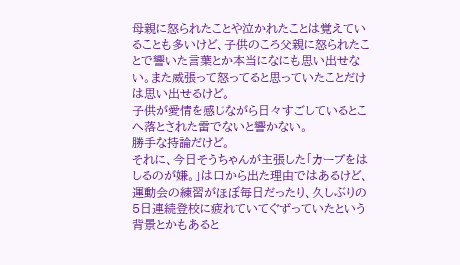母親に怒られたことや泣かれたことは覚えていることも多いけど、子供のころ父親に怒られたことで響いた言葉とか本当になにも思い出せない。また威張って怒ってると思っていたことだけは思い出せるけど。
子供が愛情を感じながら日々すごしているとこへ落とされた雷でないと響かない。
勝手な持論だけど。
それに、今日そうちゃんが主張した「カーブをはしるのが嫌。」は口から出た理由ではあるけど、
運動会の練習がほぼ毎日だったり、久しぶりの5日連続登校に疲れていてぐずっていたという背景とかもあると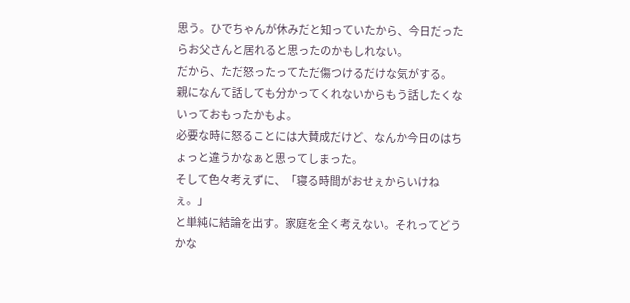思う。ひでちゃんが休みだと知っていたから、今日だったらお父さんと居れると思ったのかもしれない。
だから、ただ怒ったってただ傷つけるだけな気がする。
親になんて話しても分かってくれないからもう話したくないっておもったかもよ。
必要な時に怒ることには大賛成だけど、なんか今日のはちょっと違うかなぁと思ってしまった。
そして色々考えずに、「寝る時間がおせぇからいけねぇ。」
と単純に結論を出す。家庭を全く考えない。それってどうかな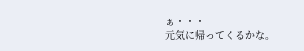ぁ・・・
元気に帰ってくるかな。